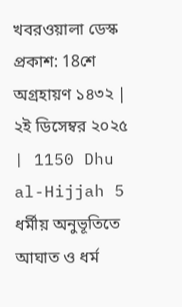খবরওয়ালা ডেস্ক
প্রকাশ: 18শে অগ্রহায়ণ ১৪৩২ | ২ই ডিসেম্বর ২০২৫ | 1150 Dhu al-Hijjah 5
ধর্মীয় অনুভূতিতে আঘাত ও ধর্ম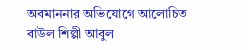অবমাননার অভিযোগে আলোচিত বাউল শিল্পী আবুল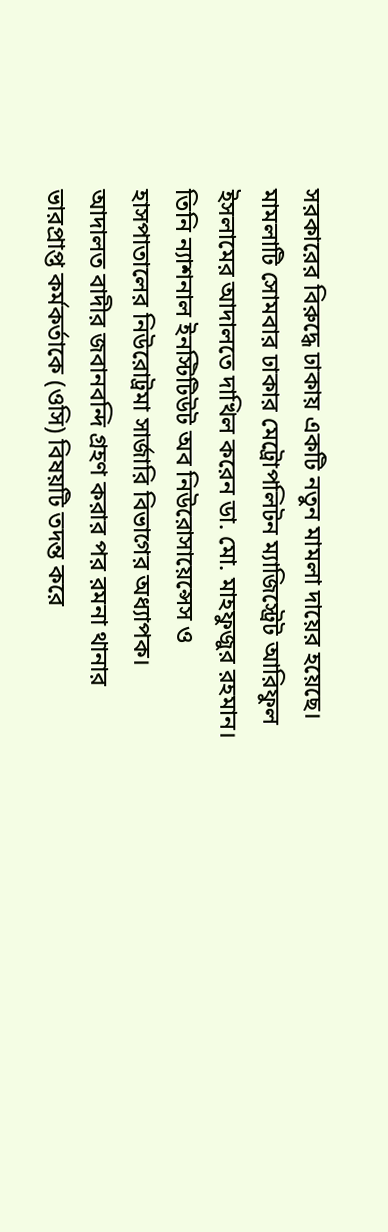সরকারের বিরুদ্ধে ঢাকায় একটি নতুন মামলা দায়ের হয়েছে। মামলাটি সোমবার ঢাকার মেট্রোপলিটন ম্যাজিস্ট্রেট আরিফুল ইসলামের আদালতে দাখিল করেন ডা. মো. মাহফুজুর রহমান। তিনি ন্যাশনাল ইনস্টিটিউট অব নিউরোসায়েন্সেস ও হাসপাতালের নিউরোট্রমা সার্জারি বিভাগের অধ্যাপক।
আদালত বাদীর জবানবন্দি গ্রহণ করার পর রমনা থানার ভারপ্রাপ্ত কর্মকর্তাকে (ওসি) বিষয়টি তদন্ত করে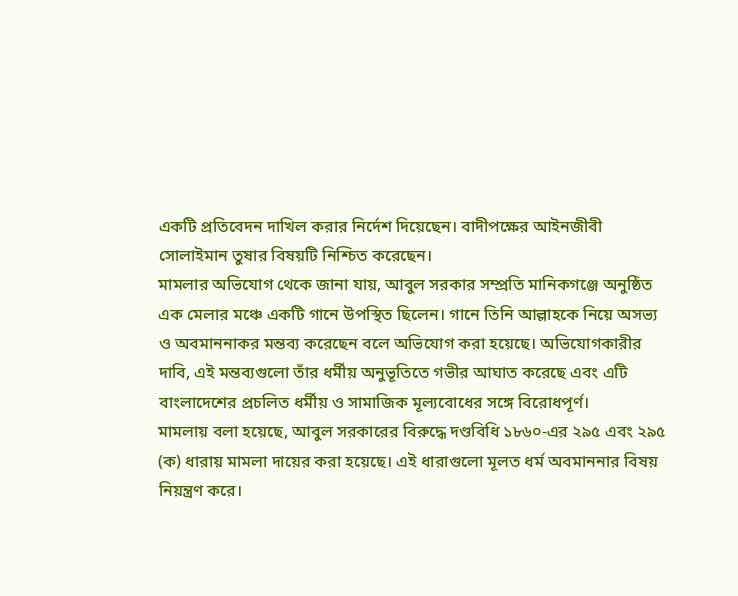একটি প্রতিবেদন দাখিল করার নির্দেশ দিয়েছেন। বাদীপক্ষের আইনজীবী সোলাইমান তুষার বিষয়টি নিশ্চিত করেছেন।
মামলার অভিযোগ থেকে জানা যায়, আবুল সরকার সম্প্রতি মানিকগঞ্জে অনুষ্ঠিত এক মেলার মঞ্চে একটি গানে উপস্থিত ছিলেন। গানে তিনি আল্লাহকে নিয়ে অসভ্য ও অবমাননাকর মন্তব্য করেছেন বলে অভিযোগ করা হয়েছে। অভিযোগকারীর দাবি, এই মন্তব্যগুলো তাঁর ধর্মীয় অনুভূতিতে গভীর আঘাত করেছে এবং এটি বাংলাদেশের প্রচলিত ধর্মীয় ও সামাজিক মূল্যবোধের সঙ্গে বিরোধপূর্ণ।
মামলায় বলা হয়েছে, আবুল সরকারের বিরুদ্ধে দণ্ডবিধি ১৮৬০-এর ২৯৫ এবং ২৯৫ (ক) ধারায় মামলা দায়ের করা হয়েছে। এই ধারাগুলো মূলত ধর্ম অবমাননার বিষয় নিয়ন্ত্রণ করে।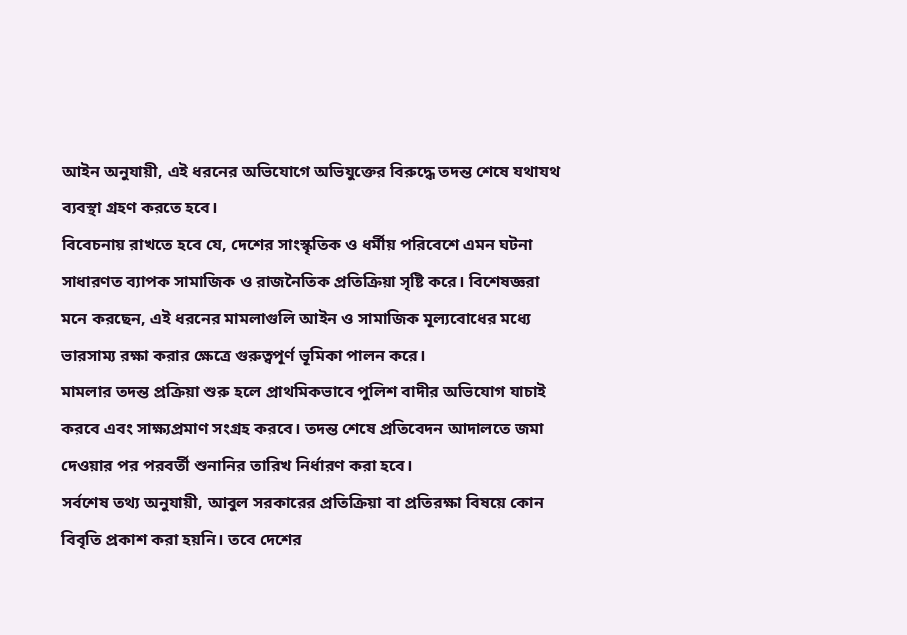আইন অনুযায়ী, এই ধরনের অভিযোগে অভিযুক্তের বিরুদ্ধে তদন্ত শেষে যথাযথ ব্যবস্থা গ্রহণ করতে হবে।
বিবেচনায় রাখতে হবে যে, দেশের সাংস্কৃতিক ও ধর্মীয় পরিবেশে এমন ঘটনা সাধারণত ব্যাপক সামাজিক ও রাজনৈতিক প্রতিক্রিয়া সৃষ্টি করে। বিশেষজ্ঞরা মনে করছেন, এই ধরনের মামলাগুলি আইন ও সামাজিক মূল্যবোধের মধ্যে ভারসাম্য রক্ষা করার ক্ষেত্রে গুরুত্বপূর্ণ ভূমিকা পালন করে।
মামলার তদন্ত প্রক্রিয়া শুরু হলে প্রাথমিকভাবে পুলিশ বাদীর অভিযোগ যাচাই করবে এবং সাক্ষ্যপ্রমাণ সংগ্রহ করবে। তদন্ত শেষে প্রতিবেদন আদালতে জমা দেওয়ার পর পরবর্তী শুনানির তারিখ নির্ধারণ করা হবে।
সর্বশেষ তথ্য অনুযায়ী, আবুল সরকারের প্রতিক্রিয়া বা প্রতিরক্ষা বিষয়ে কোন বিবৃতি প্রকাশ করা হয়নি। তবে দেশের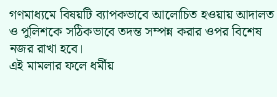গণমাধ্যমে বিষয়টি ব্যাপকভাবে আলোচিত হওয়ায় আদালত ও পুলিশকে সঠিকভাবে তদন্ত সম্পন্ন করার ওপর বিশেষ নজর রাখা হবে।
এই মামলার ফলে ধর্মীয়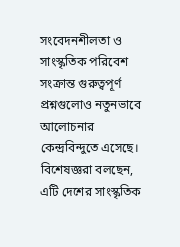সংবেদনশীলতা ও সাংস্কৃতিক পরিবেশ সংক্রান্ত গুরুত্বপূর্ণ প্রশ্নগুলোও নতুনভাবে আলোচনার কেন্দ্রবিন্দুতে এসেছে। বিশেষজ্ঞরা বলছেন, এটি দেশের সাংস্কৃতিক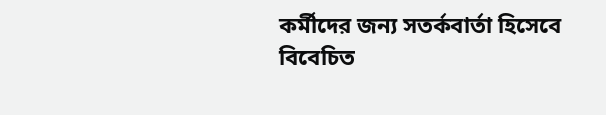কর্মীদের জন্য সতর্কবার্তা হিসেবে বিবেচিত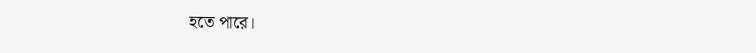হতে পারে।